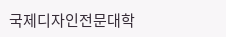국제디자인전문대학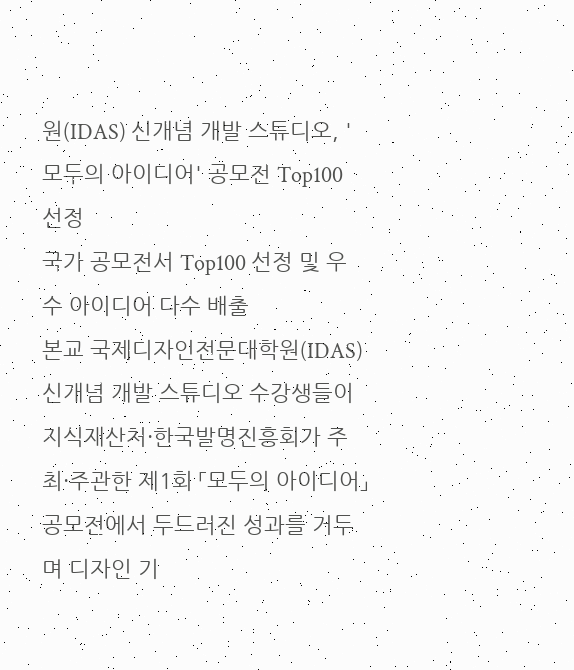원(IDAS) 신개념 개발 스튜디오, '모두의 아이디어' 공모전 Top100 선정
국가 공모전서 Top100 선정 및 우수 아이디어 다수 배출
본교 국제디자인전문대학원(IDAS) 신개념 개발 스튜디오 수강생들이 지식재산처·한국발명진흥회가 주최·주관한 제1회 「모두의 아이디어」 공모전에서 두드러진 성과를 거두며 디자인 기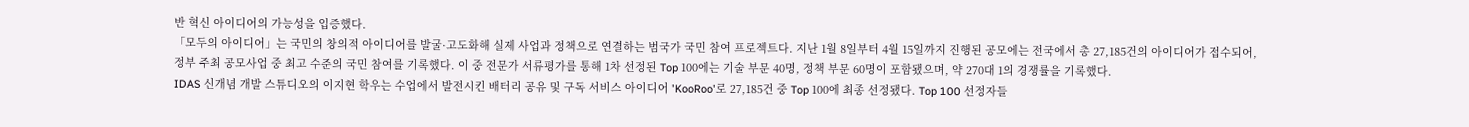반 혁신 아이디어의 가능성을 입증했다.
「모두의 아이디어」는 국민의 창의적 아이디어를 발굴·고도화해 실제 사업과 정책으로 연결하는 범국가 국민 참여 프로젝트다. 지난 1월 8일부터 4월 15일까지 진행된 공모에는 전국에서 총 27,185건의 아이디어가 접수되어, 정부 주최 공모사업 중 최고 수준의 국민 참여를 기록했다. 이 중 전문가 서류평가를 통해 1차 선정된 Top 100에는 기술 부문 40명, 정책 부문 60명이 포함됐으며, 약 270대 1의 경쟁률을 기록했다.
IDAS 신개념 개발 스튜디오의 이지현 학우는 수업에서 발전시킨 배터리 공유 및 구독 서비스 아이디어 'KooRoo'로 27,185건 중 Top 100에 최종 선정됐다. Top 100 선정자들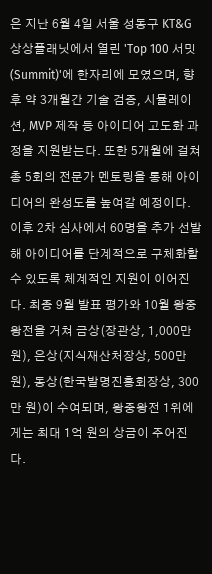은 지난 6월 4일 서울 성동구 KT&G 상상플래닛에서 열린 'Top 100 서밋(Summit)'에 한자리에 모였으며, 향후 약 3개월간 기술 검증, 시뮬레이션, MVP 제작 등 아이디어 고도화 과정을 지원받는다. 또한 5개월에 걸쳐 총 5회의 전문가 멘토링을 통해 아이디어의 완성도를 높여갈 예정이다. 이후 2차 심사에서 60명을 추가 선발해 아이디어를 단계적으로 구체화할 수 있도록 체계적인 지원이 이어진다. 최종 9월 발표 평가와 10월 왕중왕전을 거쳐 금상(장관상, 1,000만 원), 은상(지식재산처장상, 500만 원), 동상(한국발명진흥회장상, 300만 원)이 수여되며, 왕중왕전 1위에게는 최대 1억 원의 상금이 주어진다.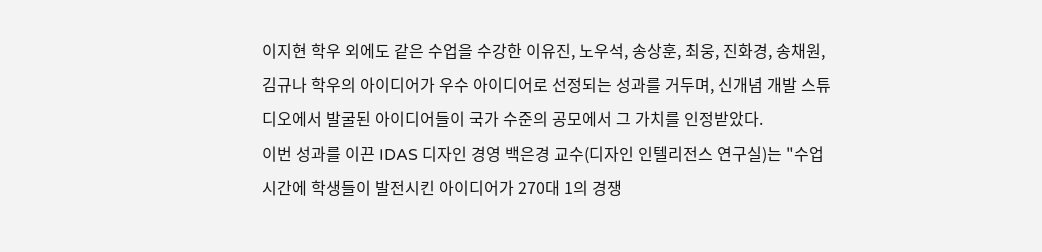이지현 학우 외에도 같은 수업을 수강한 이유진, 노우석, 송상훈, 최웅, 진화경, 송채원, 김규나 학우의 아이디어가 우수 아이디어로 선정되는 성과를 거두며, 신개념 개발 스튜디오에서 발굴된 아이디어들이 국가 수준의 공모에서 그 가치를 인정받았다.
이번 성과를 이끈 IDAS 디자인 경영 백은경 교수(디자인 인텔리전스 연구실)는 "수업 시간에 학생들이 발전시킨 아이디어가 270대 1의 경쟁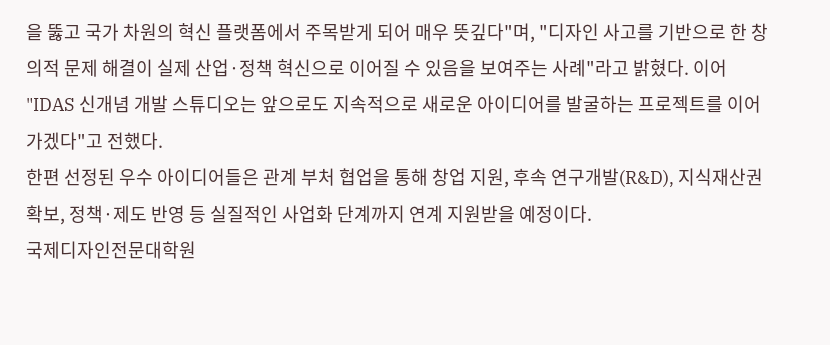을 뚫고 국가 차원의 혁신 플랫폼에서 주목받게 되어 매우 뜻깊다"며, "디자인 사고를 기반으로 한 창의적 문제 해결이 실제 산업·정책 혁신으로 이어질 수 있음을 보여주는 사례"라고 밝혔다. 이어 "IDAS 신개념 개발 스튜디오는 앞으로도 지속적으로 새로운 아이디어를 발굴하는 프로젝트를 이어가겠다"고 전했다.
한편 선정된 우수 아이디어들은 관계 부처 협업을 통해 창업 지원, 후속 연구개발(R&D), 지식재산권 확보, 정책·제도 반영 등 실질적인 사업화 단계까지 연계 지원받을 예정이다.
국제디자인전문대학원